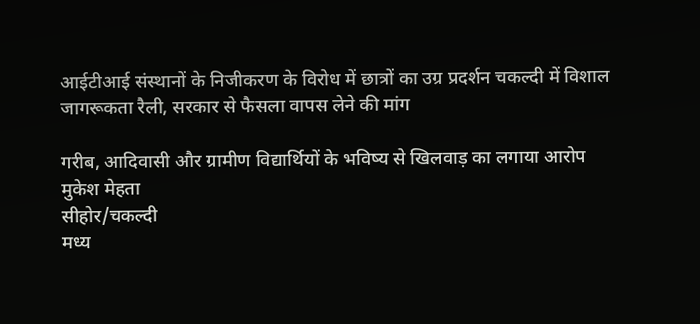आईटीआई संस्थानों के निजीकरण के विरोध में छात्रों का उग्र प्रदर्शन चकल्दी में विशाल जागरूकता रैली, सरकार से फैसला वापस लेने की मांग

गरीब, आदिवासी और ग्रामीण विद्यार्थियों के भविष्य से खिलवाड़ का लगाया आरोप
मुकेश मेहता
सीहोर/चकल्दी
मध्य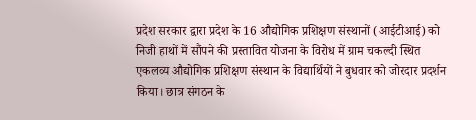प्रदेश सरकार द्वारा प्रदेश के 16 औद्योगिक प्रशिक्षण संस्थानों (आईटीआई) को निजी हाथों में सौंपने की प्रस्तावित योजना के विरोध में ग्राम चकल्दी स्थित एकलव्य औद्योगिक प्रशिक्षण संस्थान के विद्यार्थियों ने बुधवार को जोरदार प्रदर्शन किया। छात्र संगठन के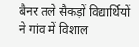बैनर तले सैकड़ों विद्यार्थियों ने गांव में विशाल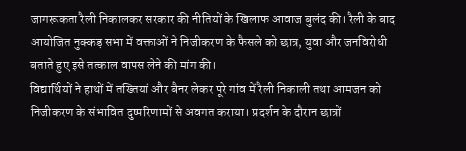जागरूकता रैली निकालकर सरकार की नीतियों के खिलाफ आवाज बुलंद की। रैली के बाद आयोजित नुक्कड़ सभा में वक्ताओं ने निजीकरण के फैसले को छात्र, युवा और जनविरोधी बताते हुए इसे तत्काल वापस लेने की मांग की।
विद्यार्थियों ने हाथों में तख्तियां और बैनर लेकर पूरे गांव में रैली निकाली तथा आमजन को निजीकरण के संभावित दुष्परिणामों से अवगत कराया। प्रदर्शन के दौरान छात्रों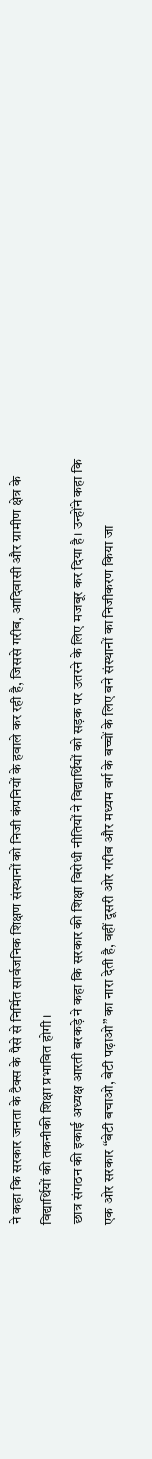ने कहा कि सरकार जनता के टैक्स के पैसे से निर्मित सार्वजनिक शिक्षण संस्थानों को निजी कंपनियों के हवाले कर रही है, जिससे गरीब, आदिवासी और ग्रामीण क्षेत्र के विद्यार्थियों की तकनीकी शिक्षा प्रभावित होगी।
छात्र संगठन की इकाई अध्यक्ष आरती बरकड़े ने कहा कि सरकार की शिक्षा विरोधी नीतियों ने विद्यार्थियों को सड़क पर उतरने के लिए मजबूर कर दिया है। उन्होंने कहा कि एक ओर सरकार “बेटी बचाओ, बेटी पढ़ाओ” का नारा देती है, वहीं दूसरी ओर गरीब और मध्यम वर्ग के बच्चों के लिए बने संस्थानों का निजीकरण किया जा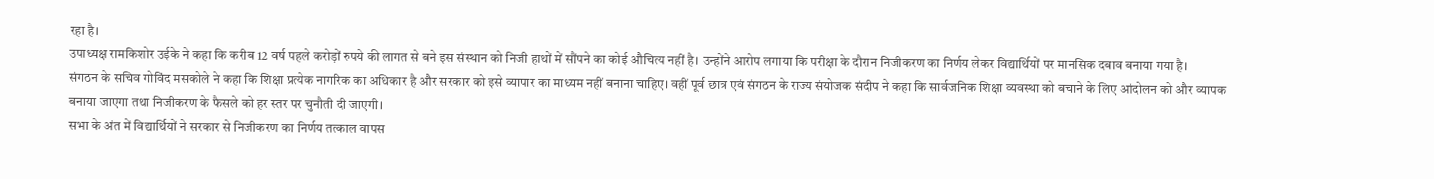रहा है।
उपाध्यक्ष रामकिशोर उईके ने कहा कि करीब 12 वर्ष पहले करोड़ों रुपये की लागत से बने इस संस्थान को निजी हाथों में सौंपने का कोई औचित्य नहीं है। उन्होंने आरोप लगाया कि परीक्षा के दौरान निजीकरण का निर्णय लेकर विद्यार्थियों पर मानसिक दबाव बनाया गया है।
संगठन के सचिव गोविंद मसकोले ने कहा कि शिक्षा प्रत्येक नागरिक का अधिकार है और सरकार को इसे व्यापार का माध्यम नहीं बनाना चाहिए। वहीं पूर्व छात्र एवं संगठन के राज्य संयोजक संदीप ने कहा कि सार्वजनिक शिक्षा व्यवस्था को बचाने के लिए आंदोलन को और व्यापक बनाया जाएगा तथा निजीकरण के फैसले को हर स्तर पर चुनौती दी जाएगी।
सभा के अंत में विद्यार्थियों ने सरकार से निजीकरण का निर्णय तत्काल वापस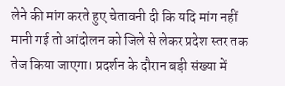लेने की मांग करते हुए चेतावनी दी कि यदि मांग नहीं मानी गई तो आंदोलन को जिले से लेकर प्रदेश स्तर तक तेज किया जाएगा। प्रदर्शन के दौरान बड़ी संख्या में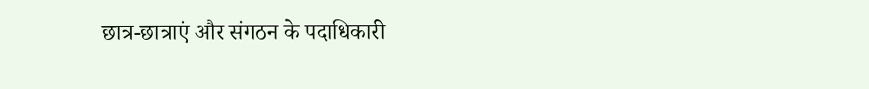छात्र-छात्राएं और संगठन के पदाधिकारी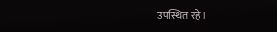उपस्थित रहे।